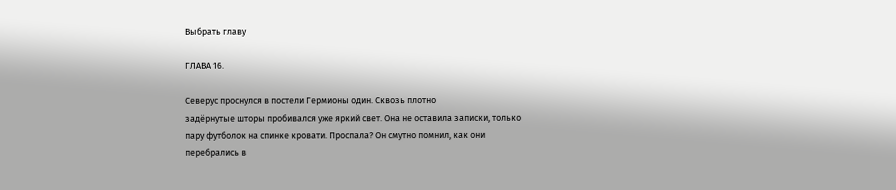Выбрать главу

ГЛАВА 16.

Северус проснулся в постели Гермионы один. Сквозь плотно
задёрнутые шторы пробивался уже яркий свет. Она не оставила записки, только
пару футболок на спинке кровати. Проспала? Он смутно помнил, как они
перебрались в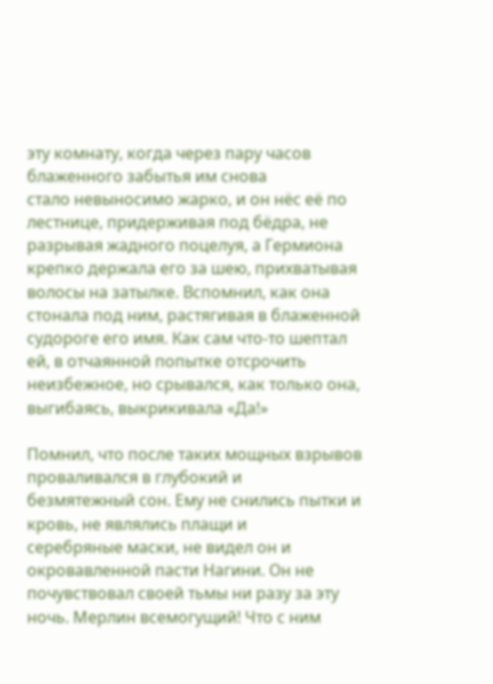эту комнату, когда через пару часов блаженного забытья им снова
стало невыносимо жарко, и он нёс её по лестнице, придерживая под бёдра, не
разрывая жадного поцелуя, а Гермиона крепко держала его за шею, прихватывая
волосы на затылке. Вспомнил, как она стонала под ним, растягивая в блаженной
судороге его имя. Как сам что-то шептал ей, в отчаянной попытке отсрочить
неизбежное, но срывался, как только она, выгибаясь, выкрикивала «Да!»

Помнил, что после таких мощных взрывов проваливался в глубокий и
безмятежный сон. Ему не снились пытки и кровь, не являлись плащи и
серебряные маски, не видел он и окровавленной пасти Нагини. Он не
почувствовал своей тьмы ни разу за эту ночь. Мерлин всемогущий! Что с ним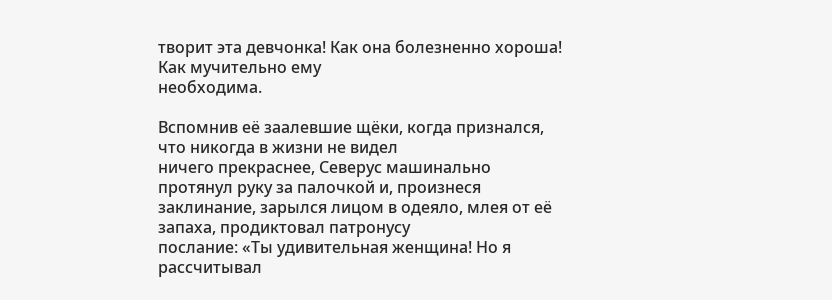творит эта девчонка! Как она болезненно хороша! Как мучительно ему
необходима.

Вспомнив её заалевшие щёки, когда признался, что никогда в жизни не видел
ничего прекраснее, Северус машинально протянул руку за палочкой и, произнеся
заклинание, зарылся лицом в одеяло, млея от её запаха, продиктовал патронусу
послание: «Ты удивительная женщина! Но я рассчитывал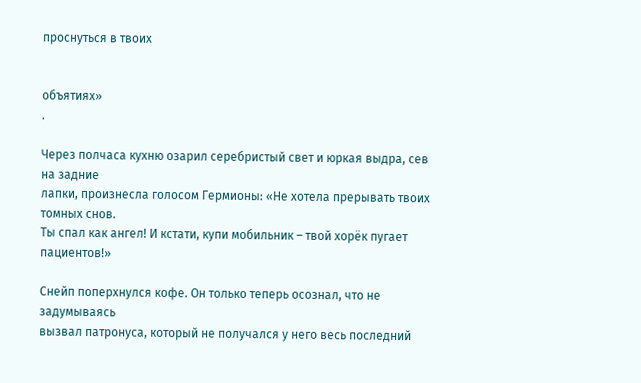проснуться в твоих


объятиях»
.

Через полчаса кухню озарил серебристый свет и юркая выдра, сев на задние
лапки, произнесла голосом Гермионы: «Не хотела прерывать твоих томных снов.
Ты спал как ангел! И кстати, купи мобильник – твой хорёк пугает пациентов!»

Снейп поперхнулся кофе. Он только теперь осознал, что не задумываясь
вызвал патронуса, который не получался у него весь последний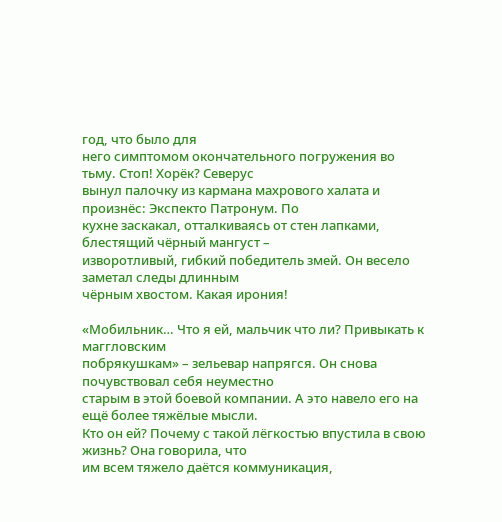год, что было для
него симптомом окончательного погружения во тьму. Стоп! Хорёк? Северус
вынул палочку из кармана махрового халата и произнёс: Экспекто Патронум. По
кухне заскакал, отталкиваясь от стен лапками, блестящий чёрный мангуст –
изворотливый, гибкий победитель змей. Он весело заметал следы длинным
чёрным хвостом. Какая ирония!

«Мобильник… Что я ей, мальчик что ли? Привыкать к маггловским
побрякушкам» – зельевар напрягся. Он снова почувствовал себя неуместно
старым в этой боевой компании. А это навело его на ещё более тяжёлые мысли.
Кто он ей? Почему с такой лёгкостью впустила в свою жизнь? Она говорила, что
им всем тяжело даётся коммуникация,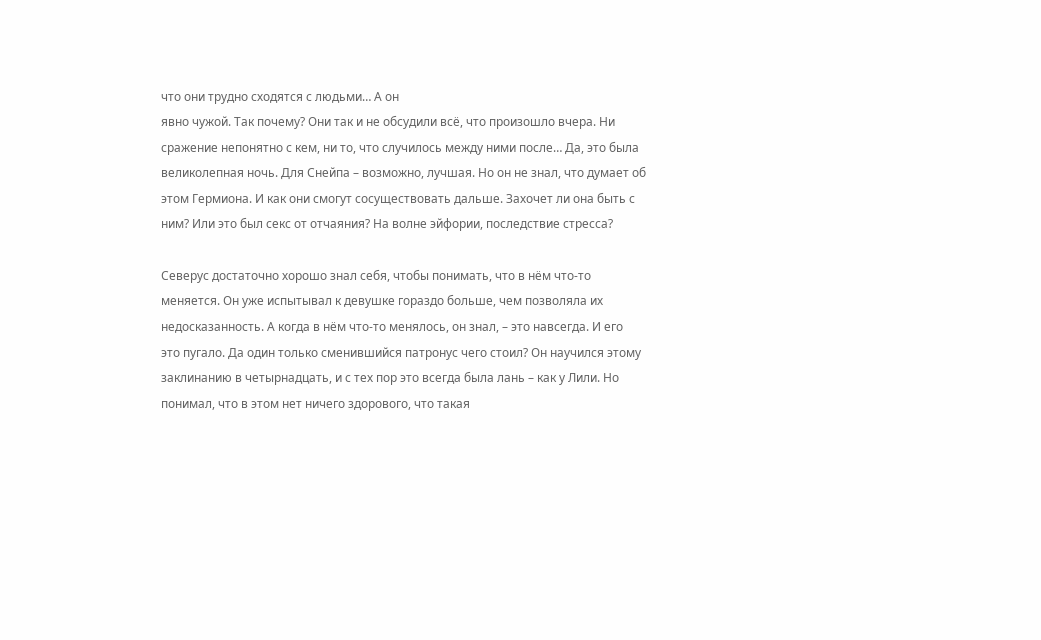что они трудно сходятся с людьми… А он
явно чужой. Так почему? Они так и не обсудили всё, что произошло вчера. Ни
сражение непонятно с кем, ни то, что случилось между ними после… Да, это была
великолепная ночь. Для Снейпа – возможно, лучшая. Но он не знал, что думает об
этом Гермиона. И как они смогут сосуществовать дальше. Захочет ли она быть с
ним? Или это был секс от отчаяния? На волне эйфории, последствие стресса?

Северус достаточно хорошо знал себя, чтобы понимать, что в нём что-то
меняется. Он уже испытывал к девушке гораздо больше, чем позволяла их
недосказанность. А когда в нём что-то менялось, он знал, – это навсегда. И его
это пугало. Да один только сменившийся патронус чего стоил? Он научился этому
заклинанию в четырнадцать, и с тех пор это всегда была лань – как у Лили. Но
понимал, что в этом нет ничего здорового, что такая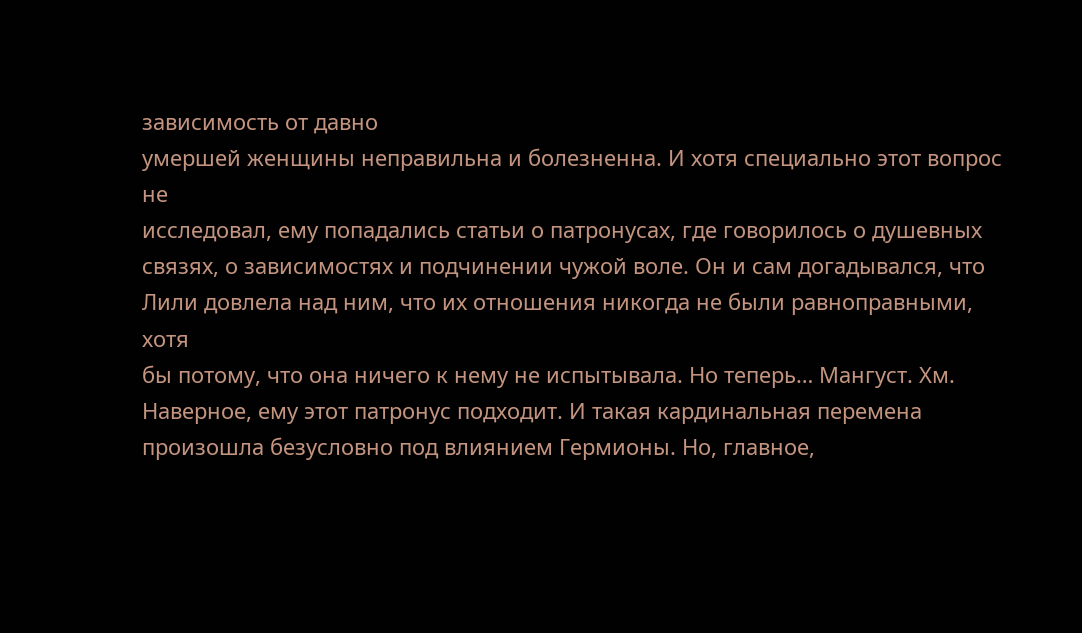зависимость от давно
умершей женщины неправильна и болезненна. И хотя специально этот вопрос не
исследовал, ему попадались статьи о патронусах, где говорилось о душевных
связях, о зависимостях и подчинении чужой воле. Он и сам догадывался, что
Лили довлела над ним, что их отношения никогда не были равноправными, хотя
бы потому, что она ничего к нему не испытывала. Но теперь… Мангуст. Хм.
Наверное, ему этот патронус подходит. И такая кардинальная перемена
произошла безусловно под влиянием Гермионы. Но, главное,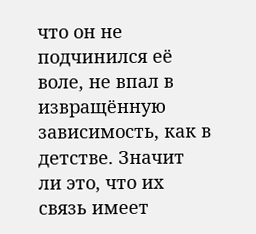что он не
подчинился её воле, не впал в извращённую зависимость, как в детстве. Значит
ли это, что их связь имеет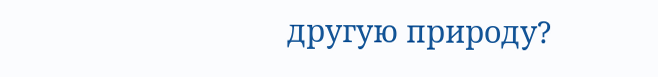другую природу?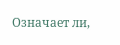Означает ли,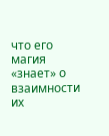что его магия «знает» о
взаимности их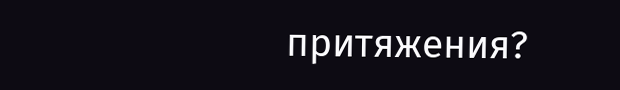притяжения?